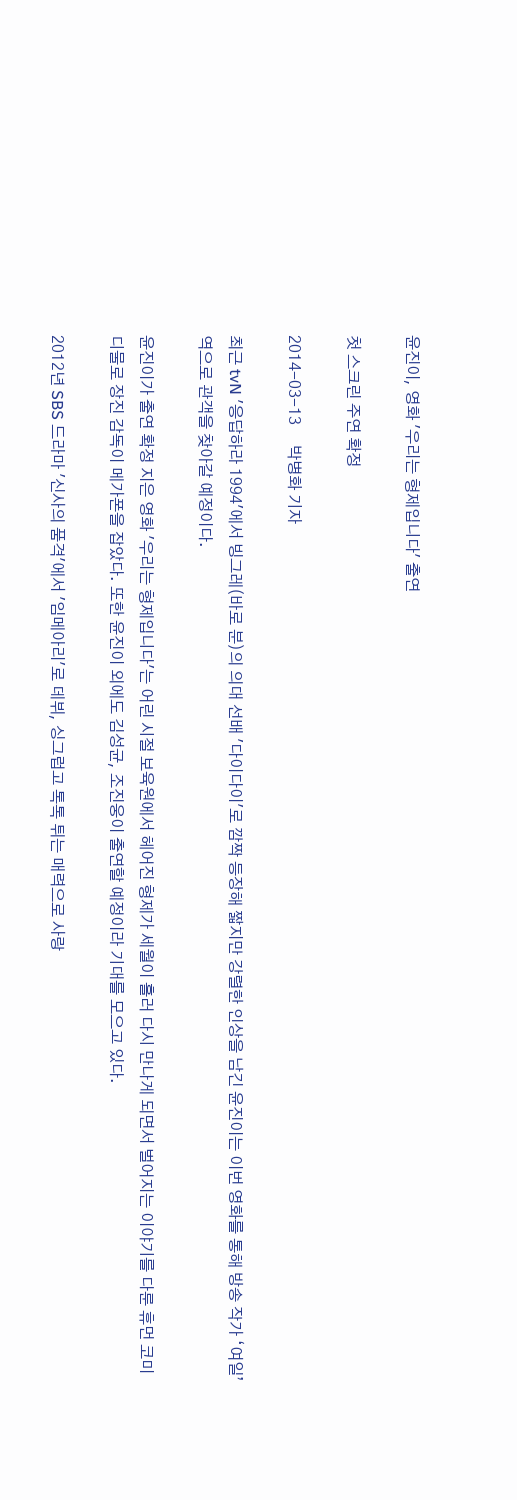윤진이, 영화 '우리는 형제입니다' 출연

첫 스크린 주연 확정

2014-03-13     박병화 기자

최근 tvN '응답하라 1994'에서 빙그레(바로 분)의 의대 선배 '다이다이'로 깜짝 등장해 짧지만 강렬한 인상을 남긴 윤진이는 이번 영화를 통해 방송 작가 ‘여일’ 역으로 관객을 찾아갈 예정이다.

윤진이가 출연 확정 지은 영화 '우리는 형제입니다'는 어린 시절 보육원에서 헤어진 형제가 세월이 흘러 다시 만나게 되면서 벌어지는 이야기를 다룬 휴먼 코미디물로 장진 감독이 메가폰을 잡았다. 또한 윤진이 외에도 김성균, 조진웅이 출연할 예정이라 기대를 모으고 있다.

2012년 SBS 드라마 '신사의 품격'에서 '임메아리'로 데뷔, 싱그럽고 톡톡 튀는 매력으로 사랑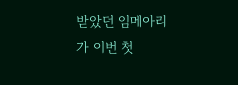받았던 임메아리가 이번 첫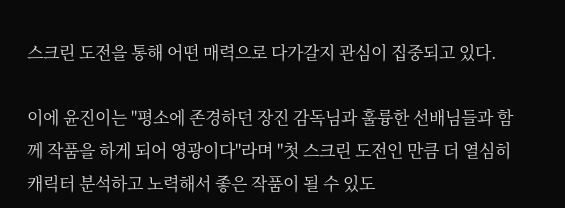스크린 도전을 통해 어떤 매력으로 다가갈지 관심이 집중되고 있다.

이에 윤진이는 "평소에 존경하던 장진 감독님과 훌륭한 선배님들과 함께 작품을 하게 되어 영광이다"라며 "첫 스크린 도전인 만큼 더 열심히 캐릭터 분석하고 노력해서 좋은 작품이 될 수 있도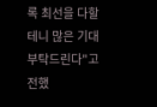록 최선을 다할 테니 많은 기대 부탁드린다"고 전했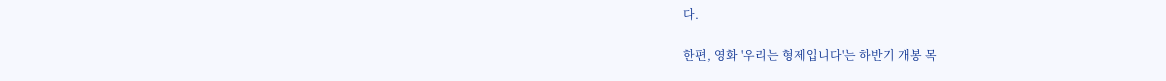다.

한편, 영화 '우리는 형제입니다'는 하반기 개봉 목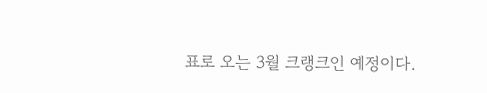표로 오는 3월 크랭크인 예정이다.